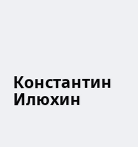Константин Илюхин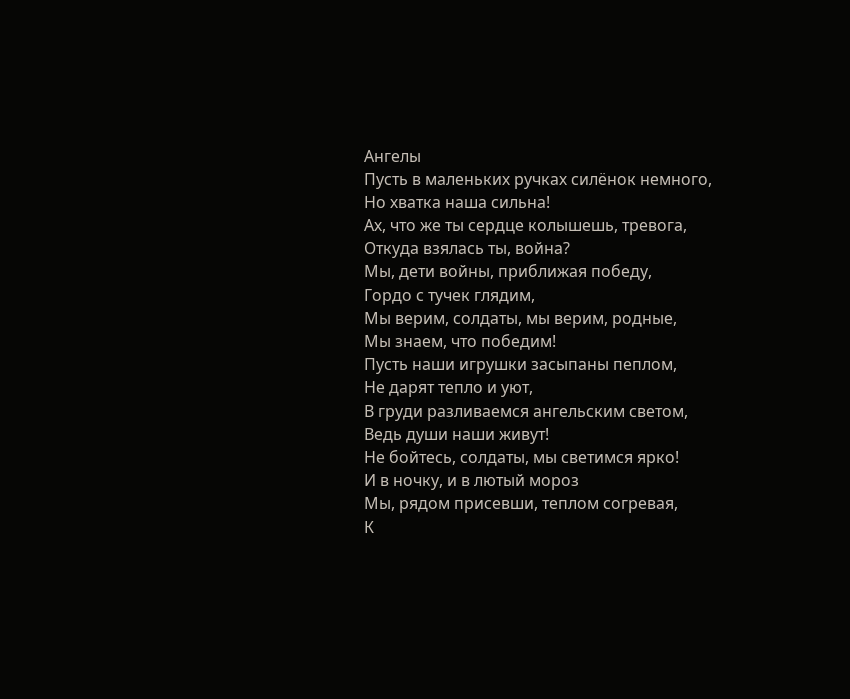Ангелы
Пусть в маленьких ручках силёнок немного,
Но хватка наша сильна!
Ах, что же ты сердце колышешь, тревога,
Откуда взялась ты, война?
Мы, дети войны, приближая победу,
Гордо с тучек глядим,
Мы верим, солдаты, мы верим, родные,
Мы знаем, что победим!
Пусть наши игрушки засыпаны пеплом,
Не дарят тепло и уют,
В груди разливаемся ангельским светом,
Ведь души наши живут!
Не бойтесь, солдаты, мы светимся ярко!
И в ночку, и в лютый мороз
Мы, рядом присевши, теплом согревая,
К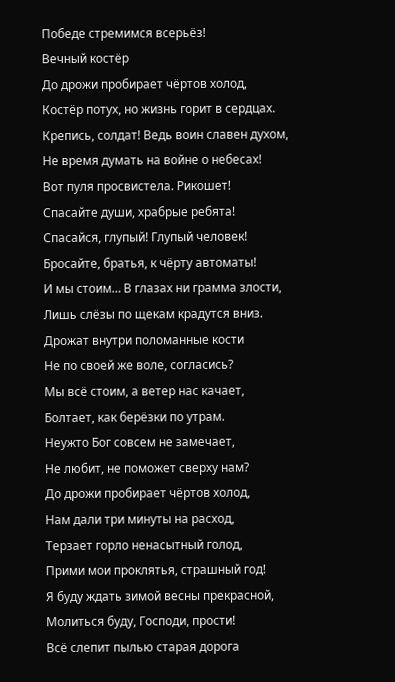Победе стремимся всерьёз!
Вечный костёр
До дрожи пробирает чёртов холод,
Костёр потух, но жизнь горит в сердцах.
Крепись, солдат! Ведь воин славен духом,
Не время думать на войне о небесах!
Вот пуля просвистела. Рикошет!
Спасайте души, храбрые ребята!
Спасайся, глупый! Глупый человек!
Бросайте, братья, к чёрту автоматы!
И мы стоим… В глазах ни грамма злости,
Лишь слёзы по щекам крадутся вниз.
Дрожат внутри поломанные кости
Не по своей же воле, согласись?
Мы всё стоим, а ветер нас качает,
Болтает, как берёзки по утрам.
Неужто Бог совсем не замечает,
Не любит, не поможет сверху нам?
До дрожи пробирает чёртов холод,
Нам дали три минуты на расход,
Терзает горло ненасытный голод,
Прими мои проклятья, страшный год!
Я буду ждать зимой весны прекрасной,
Молиться буду, Господи, прости!
Всё слепит пылью старая дорога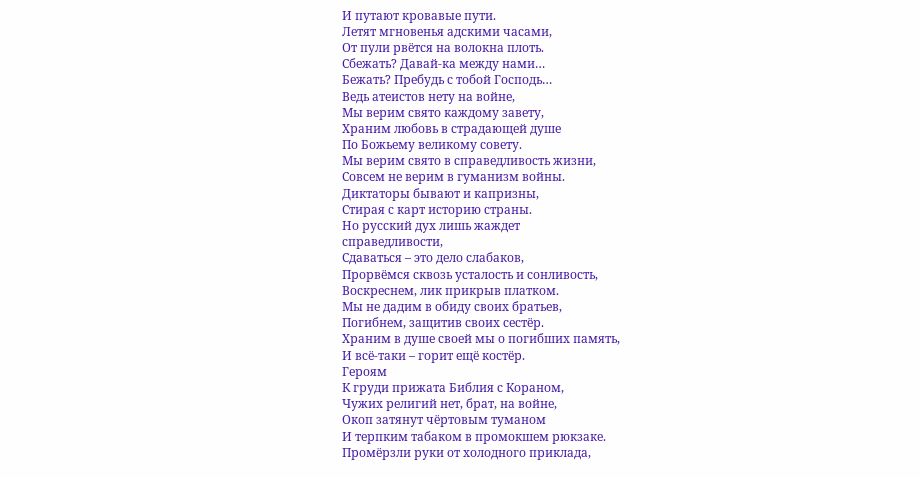И путают кровавые пути.
Летят мгновенья адскими часами,
От пули рвётся на волокна плоть.
Сбежать? Давай-ка между нами…
Бежать? Пребудь с тобой Господь…
Ведь атеистов нету на войне,
Мы верим свято каждому завету,
Храним любовь в страдающей душе
По Божьему великому совету.
Мы верим свято в справедливость жизни,
Совсем не верим в гуманизм войны.
Диктаторы бывают и капризны,
Стирая с карт историю страны.
Но русский дух лишь жаждет
справедливости,
Сдаваться – это дело слабаков,
Прорвёмся сквозь усталость и сонливость,
Воскреснем, лик прикрыв платком.
Мы не дадим в обиду своих братьев,
Погибнем, защитив своих сестёр.
Храним в душе своей мы о погибших память,
И всё-таки – горит ещё костёр.
Героям
К груди прижата Библия с Кораном,
Чужих религий нет, брат, на войне,
Окоп затянут чёртовым туманом
И терпким табаком в промокшем рюкзаке.
Промёрзли руки от холодного приклада,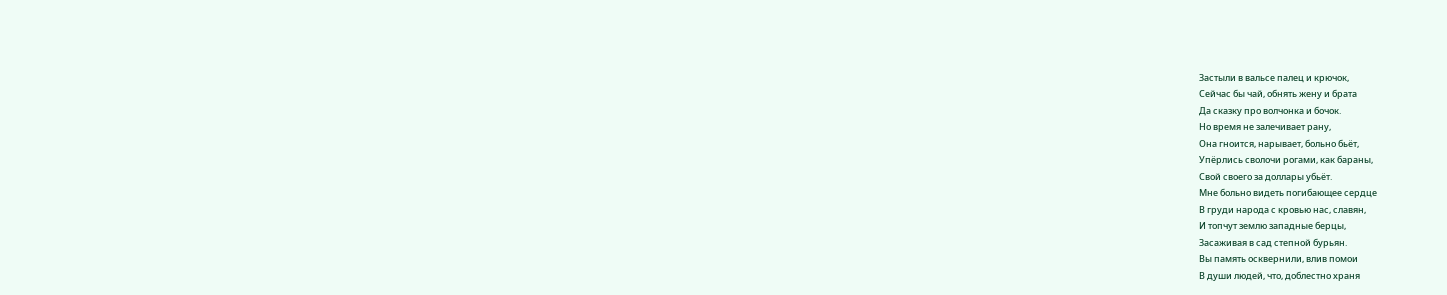Застыли в вальсе палец и крючок,
Сейчас бы чай, обнять жену и брата
Да сказку про волчонка и бочок.
Но время не залечивает рану,
Она гноится, нарывает, больно бьёт,
Упёрлись сволочи рогами, как бараны,
Свой своего за доллары убьёт.
Мне больно видеть погибающее сердце
В груди народа с кровью нас, славян,
И топчут землю западные берцы,
Засаживая в сад степной бурьян.
Вы память осквернили, влив помои
В души людей, что, доблестно храня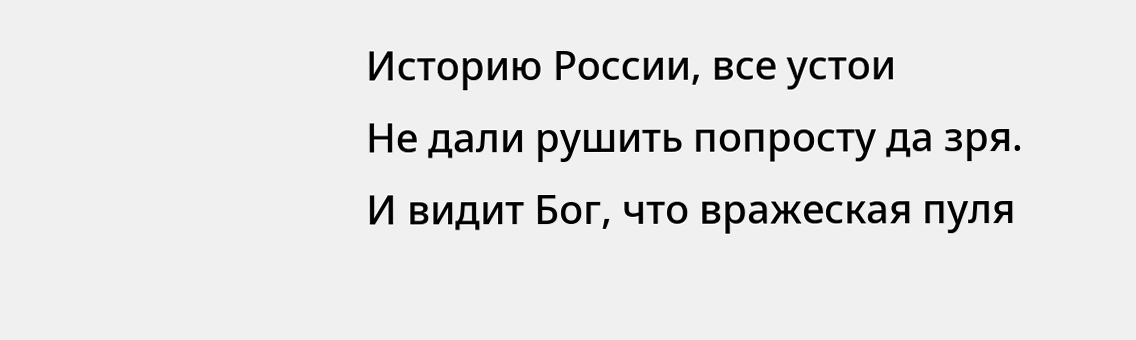Историю России, все устои
Не дали рушить попросту да зря.
И видит Бог, что вражеская пуля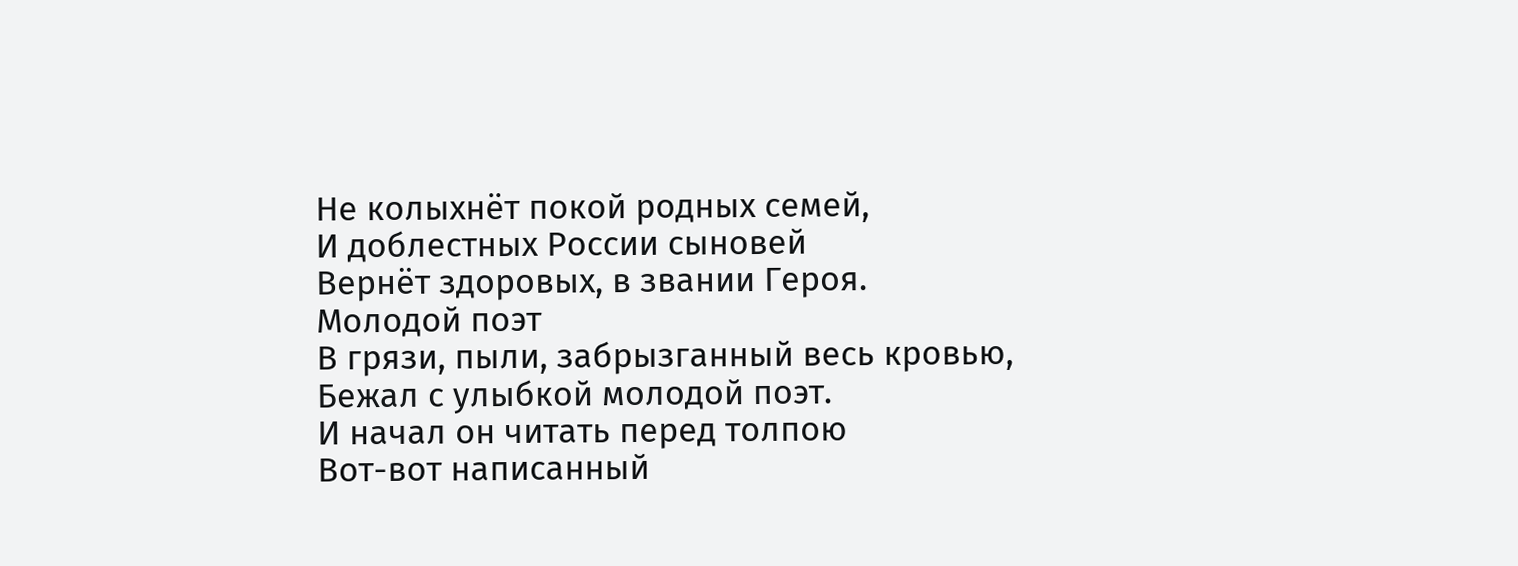Не колыхнёт покой родных семей,
И доблестных России сыновей
Вернёт здоровых, в звании Героя.
Молодой поэт
В грязи, пыли, забрызганный весь кровью,
Бежал с улыбкой молодой поэт.
И начал он читать перед толпою
Вот-вот написанный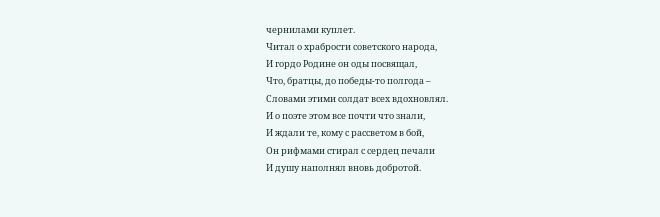чернилами куплет.
Читал о храбрости советского народа,
И гордо Родине он оды посвящал,
Что, братцы, до победы-то полгода –
Словами этими солдат всех вдохновлял.
И о поэте этом все почти что знали,
И ждали те, кому с рассветом в бой,
Он рифмами стирал с сердец печали
И душу наполнял вновь добротой.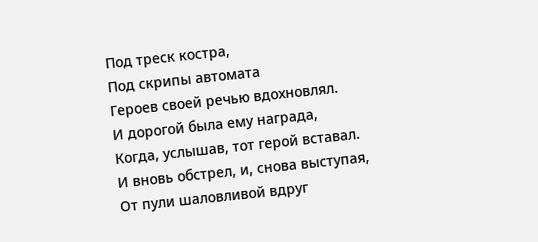Под треск костра,
Под скрипы автомата
Героев своей речью вдохновлял.
И дорогой была ему награда,
Когда, услышав, тот герой вставал.
И вновь обстрел, и, снова выступая,
От пули шаловливой вдруг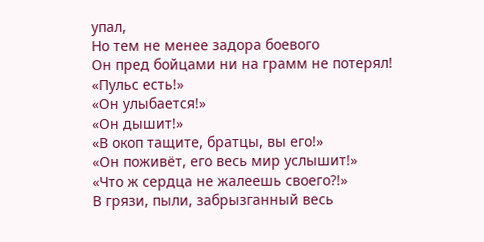упал,
Но тем не менее задора боевого
Он пред бойцами ни на грамм не потерял!
«Пульс есть!»
«Он улыбается!»
«Он дышит!»
«В окоп тащите, братцы, вы его!»
«Он поживёт, его весь мир услышит!»
«Что ж сердца не жалеешь своего?!»
В грязи, пыли, забрызганный весь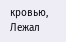кровью,
Лежал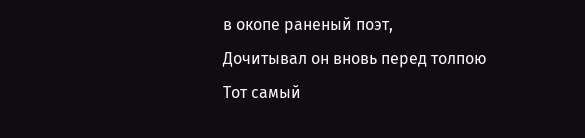в окопе раненый поэт,
Дочитывал он вновь перед толпою
Тот самый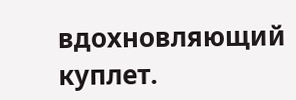вдохновляющий куплет.